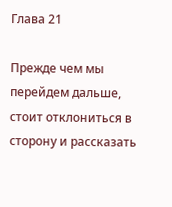Глава 21

Прежде чем мы перейдем дальше, стоит отклониться в сторону и рассказать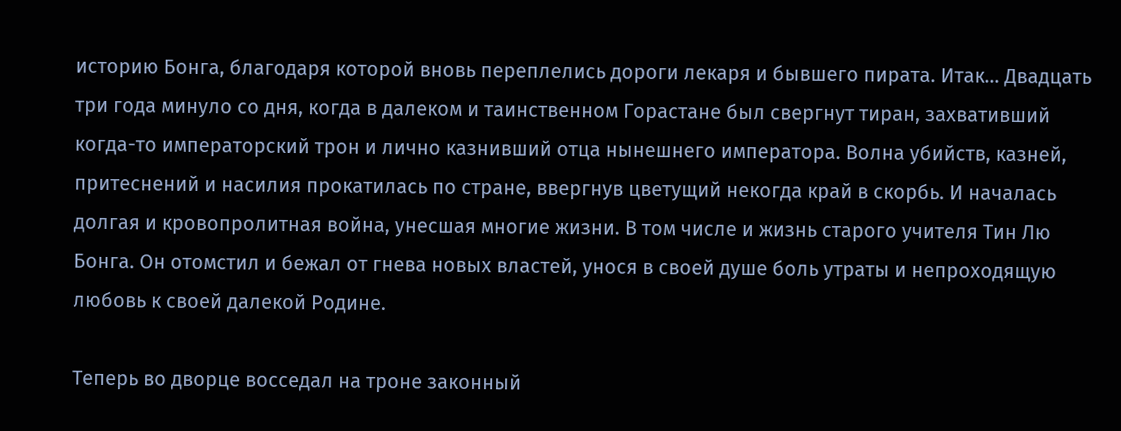историю Бонга, благодаря которой вновь переплелись дороги лекаря и бывшего пирата. Итак… Двадцать три года минуло со дня, когда в далеком и таинственном Горастане был свергнут тиран, захвативший когда-то императорский трон и лично казнивший отца нынешнего императора. Волна убийств, казней, притеснений и насилия прокатилась по стране, ввергнув цветущий некогда край в скорбь. И началась долгая и кровопролитная война, унесшая многие жизни. В том числе и жизнь старого учителя Тин Лю Бонга. Он отомстил и бежал от гнева новых властей, унося в своей душе боль утраты и непроходящую любовь к своей далекой Родине.

Теперь во дворце восседал на троне законный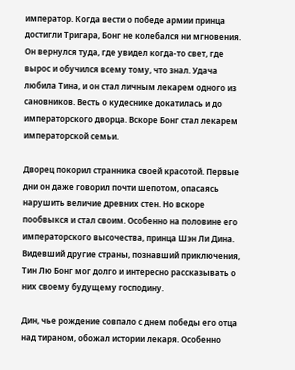император. Когда вести о победе армии принца достигли Тригара, Бонг не колебался ни мгновения. Он вернулся туда, где увидел когда-то свет, где вырос и обучился всему тому, что знал. Удача любила Тина, и он стал личным лекарем одного из сановников. Весть о кудеснике докатилась и до императорского дворца. Вскоре Бонг стал лекарем императорской семьи.

Дворец покорил странника своей красотой. Первые дни он даже говорил почти шепотом, опасаясь нарушить величие древних стен. Но вскоре пообвыкся и стал своим. Особенно на половине его императорского высочества, принца Шэн Ли Дина. Видевший другие страны, познавший приключения, Тин Лю Бонг мог долго и интересно рассказывать о них своему будущему господину.

Дин, чье рождение совпало с днем победы его отца над тираном, обожал истории лекаря. Особенно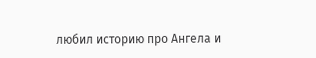любил историю про Ангела и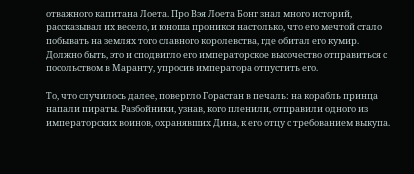отважного капитана Лоета. Про Вэя Лоета Бонг знал много историй, рассказывал их весело, и юноша проникся настолько, что его мечтой стало побывать на землях того славного королевства, где обитал его кумир. Должно быть, это и сподвигло его императорское высочество отправиться с посольством в Маранту, упросив императора отпустить его.

То, что случилось далее, повергло Горастан в печаль: на корабль принца напали пираты. Разбойники, узнав, кого пленили, отправили одного из императорских воинов, охранявших Дина, к его отцу с требованием выкупа.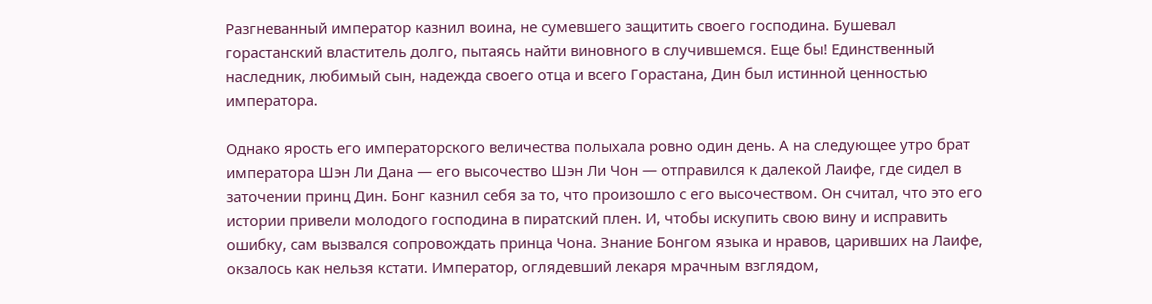Разгневанный император казнил воина, не сумевшего защитить своего господина. Бушевал горастанский властитель долго, пытаясь найти виновного в случившемся. Еще бы! Единственный наследник, любимый сын, надежда своего отца и всего Горастана, Дин был истинной ценностью императора.

Однако ярость его императорского величества полыхала ровно один день. А на следующее утро брат императора Шэн Ли Дана — его высочество Шэн Ли Чон — отправился к далекой Лаифе, где сидел в заточении принц Дин. Бонг казнил себя за то, что произошло с его высочеством. Он считал, что это его истории привели молодого господина в пиратский плен. И, чтобы искупить свою вину и исправить ошибку, сам вызвался сопровождать принца Чона. Знание Бонгом языка и нравов, царивших на Лаифе, окзалось как нельзя кстати. Император, оглядевший лекаря мрачным взглядом,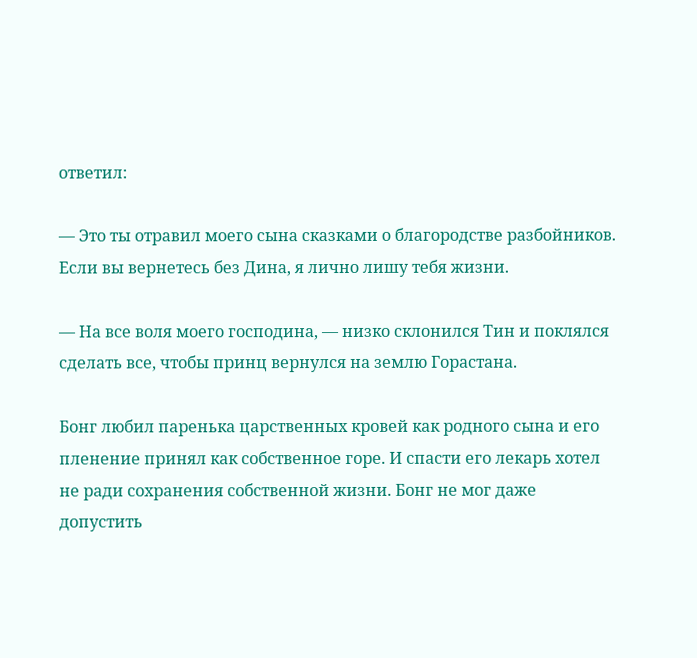ответил:

— Это ты отравил моего сына сказками о благородстве разбойников. Если вы вернетесь без Дина, я лично лишу тебя жизни.

— На все воля моего господина, — низко склонился Тин и поклялся сделать все, чтобы принц вернулся на землю Горастана.

Бонг любил паренька царственных кровей как родного сына и его пленение принял как собственное горе. И спасти его лекарь хотел не ради сохранения собственной жизни. Бонг не мог даже допустить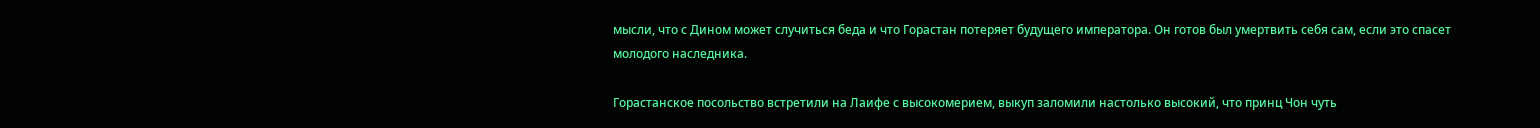мысли, что с Дином может случиться беда и что Горастан потеряет будущего императора. Он готов был умертвить себя сам, если это спасет молодого наследника.

Горастанское посольство встретили на Лаифе с высокомерием, выкуп заломили настолько высокий, что принц Чон чуть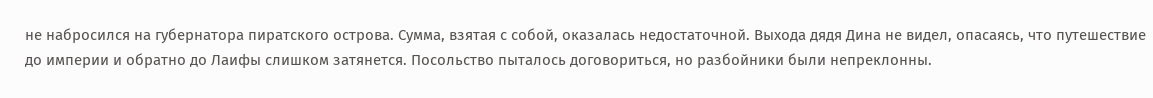не набросился на губернатора пиратского острова. Сумма, взятая с собой, оказалась недостаточной. Выхода дядя Дина не видел, опасаясь, что путешествие до империи и обратно до Лаифы слишком затянется. Посольство пыталось договориться, но разбойники были непреклонны.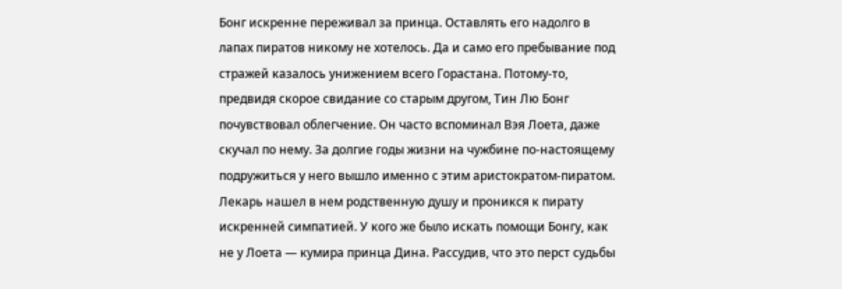Бонг искренне переживал за принца. Оставлять его надолго в лапах пиратов никому не хотелось. Да и само его пребывание под стражей казалось унижением всего Горастана. Потому-то, предвидя скорое свидание со старым другом, Тин Лю Бонг почувствовал облегчение. Он часто вспоминал Вэя Лоета, даже скучал по нему. За долгие годы жизни на чужбине по-настоящему подружиться у него вышло именно с этим аристократом-пиратом. Лекарь нашел в нем родственную душу и проникся к пирату искренней симпатией. У кого же было искать помощи Бонгу, как не у Лоета — кумира принца Дина. Рассудив, что это перст судьбы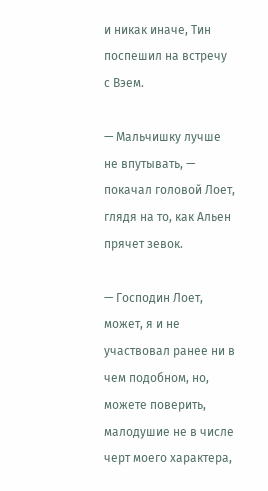и никак иначе, Тин поспешил на встречу с Вэем.

— Мальчишку лучше не впутывать, — покачал головой Лоет, глядя на то, как Альен прячет зевок.

— Господин Лоет, может, я и не участвовал ранее ни в чем подобном, но, можете поверить, малодушие не в числе черт моего характера,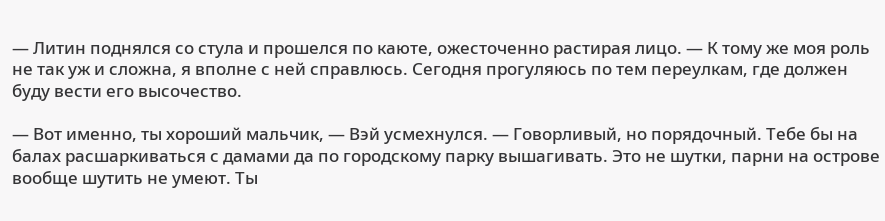— Литин поднялся со стула и прошелся по каюте, ожесточенно растирая лицо. — К тому же моя роль не так уж и сложна, я вполне с ней справлюсь. Сегодня прогуляюсь по тем переулкам, где должен буду вести его высочество.

— Вот именно, ты хороший мальчик, — Вэй усмехнулся. — Говорливый, но порядочный. Тебе бы на балах расшаркиваться с дамами да по городскому парку вышагивать. Это не шутки, парни на острове вообще шутить не умеют. Ты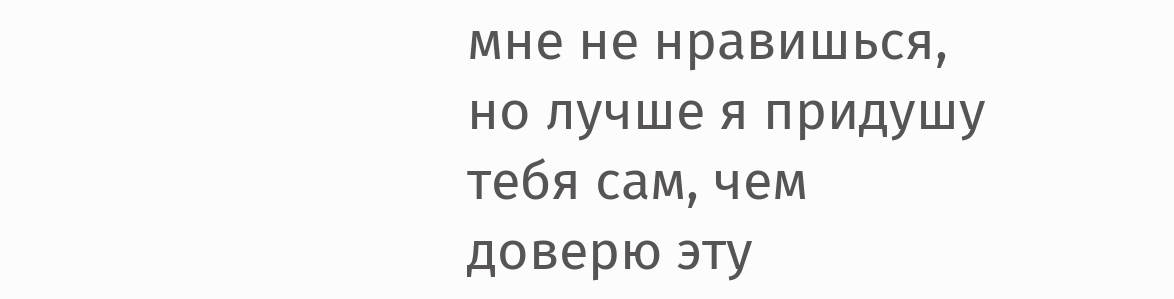мне не нравишься, но лучше я придушу тебя сам, чем доверю эту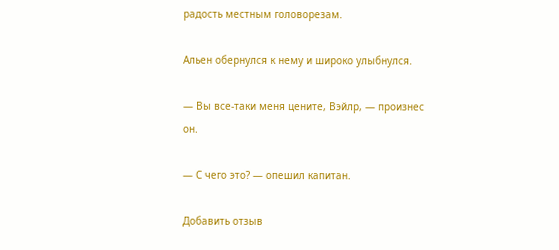радость местным головорезам.

Альен обернулся к нему и широко улыбнулся.

— Вы все-таки меня цените, Вэйлр, — произнес он.

— С чего это? — опешил капитан.

Добавить отзыв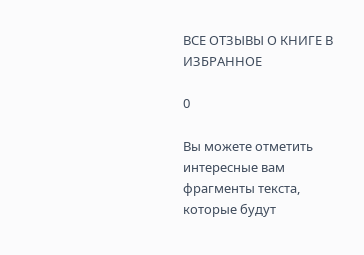ВСЕ ОТЗЫВЫ О КНИГЕ В ИЗБРАННОЕ

0

Вы можете отметить интересные вам фрагменты текста, которые будут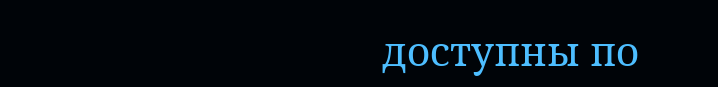доступны по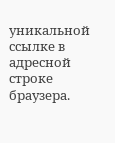уникальной ссылке в адресной строке браузера.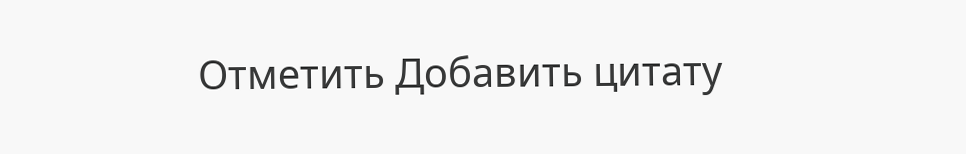Отметить Добавить цитату